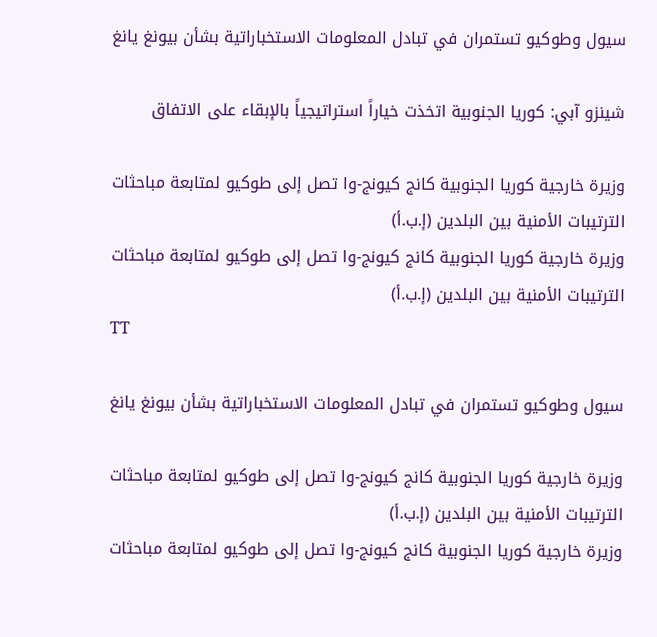سيول وطوكيو تستمران في تبادل المعلومات الاستخباراتية بشأن بيونغ يانغ

شينزو آبي: كوريا الجنوبية اتخذت خياراً استراتيجياً بالإبقاء على الاتفاق

وزيرة خارجية كوريا الجنوبية كانج كيونج-وا تصل إلى طوكيو لمتابعة مباحثات الترتيبات الأمنية بين البلدين (إ.ب.أ)
وزيرة خارجية كوريا الجنوبية كانج كيونج-وا تصل إلى طوكيو لمتابعة مباحثات الترتيبات الأمنية بين البلدين (إ.ب.أ)
TT

سيول وطوكيو تستمران في تبادل المعلومات الاستخباراتية بشأن بيونغ يانغ

وزيرة خارجية كوريا الجنوبية كانج كيونج-وا تصل إلى طوكيو لمتابعة مباحثات الترتيبات الأمنية بين البلدين (إ.ب.أ)
وزيرة خارجية كوريا الجنوبية كانج كيونج-وا تصل إلى طوكيو لمتابعة مباحثات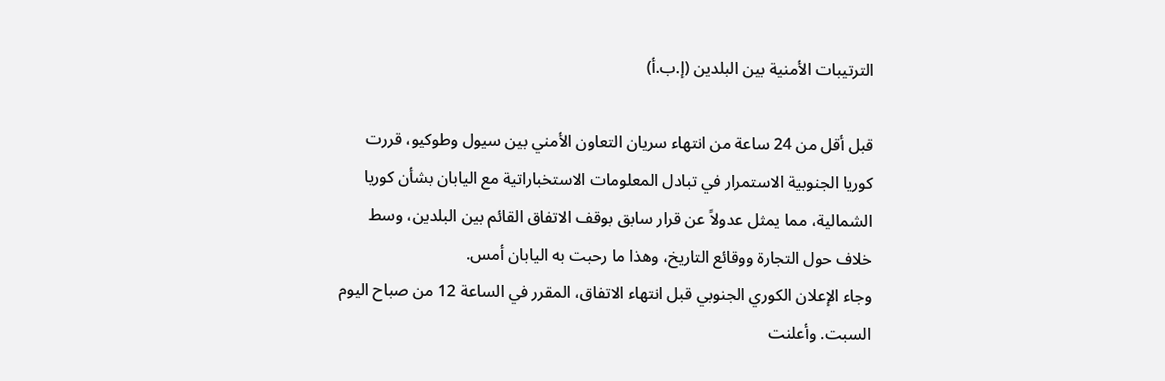الترتيبات الأمنية بين البلدين (إ.ب.أ)

قبل أقل من 24 ساعة من انتهاء سريان التعاون الأمني بين سيول وطوكيو، قررت كوريا الجنوبية الاستمرار في تبادل المعلومات الاستخباراتية مع اليابان بشأن كوريا الشمالية، مما يمثل عدولاً عن قرار سابق بوقف الاتفاق القائم بين البلدين، وسط خلاف حول التجارة ووقائع التاريخ، وهذا ما رحبت به اليابان أمس.
وجاء الإعلان الكوري الجنوبي قبل انتهاء الاتفاق، المقرر في الساعة 12 من صباح اليوم السبت. وأعلنت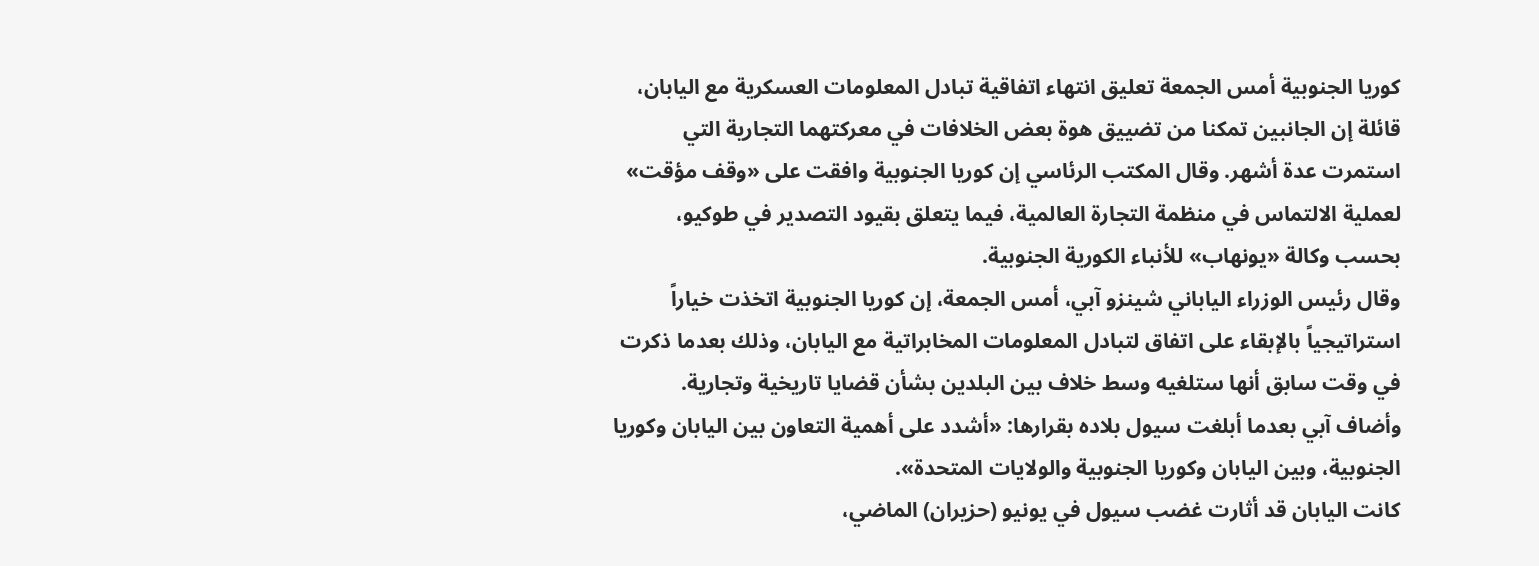كوريا الجنوبية أمس الجمعة تعليق انتهاء اتفاقية تبادل المعلومات العسكرية مع اليابان، قائلة إن الجانبين تمكنا من تضييق هوة بعض الخلافات في معركتهما التجارية التي استمرت عدة أشهر. وقال المكتب الرئاسي إن كوريا الجنوبية وافقت على «وقف مؤقت» لعملية الالتماس في منظمة التجارة العالمية، فيما يتعلق بقيود التصدير في طوكيو، بحسب وكالة «يونهاب» للأنباء الكورية الجنوبية.
وقال رئيس الوزراء الياباني شينزو آبي، أمس الجمعة، إن كوريا الجنوبية اتخذت خياراً استراتيجياً بالإبقاء على اتفاق لتبادل المعلومات المخابراتية مع اليابان، وذلك بعدما ذكرت في وقت سابق أنها ستلغيه وسط خلاف بين البلدين بشأن قضايا تاريخية وتجارية.
وأضاف آبي بعدما أبلغت سيول بلاده بقرارها: «أشدد على أهمية التعاون بين اليابان وكوريا الجنوبية، وبين اليابان وكوريا الجنوبية والولايات المتحدة».
كانت اليابان قد أثارت غضب سيول في يونيو (حزيران) الماضي،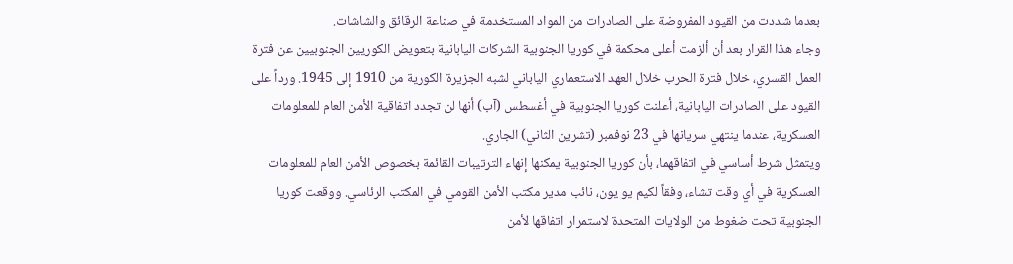بعدما شددت من القيود المفروضة على الصادرات من المواد المستخدمة في صناعة الرقائق والشاشات.
وجاء هذا القرار بعد أن ألزمت أعلى محكمة في كوريا الجنوبية الشركات اليابانية بتعويض الكوريين الجنوبيين عن فترة العمل القسري، خلال فترة الحرب خلال العهد الاستعماري الياباني لشبه الجزيرة الكورية من 1910 إلى 1945. ورداً على القيود على الصادرات اليابانية، أعلنت كوريا الجنوبية في أغسطس (آب) أنها لن تجدد اتفاقية الأمن العام للمعلومات العسكرية، عندما ينتهي سريانها في 23 نوفمبر (تشرين الثاني) الجاري.
ويتمثل شرط أساسي في اتفاقهما، بأن كوريا الجنوبية يمكنها إنهاء الترتيبات القائمة بخصوص الأمن العام للمعلومات العسكرية في أي وقت تشاء، وفقاً لكيم يو يون، نائب مدير مكتب الأمن القومي في المكتب الرئاسي. ووقعت كوريا الجنوبية تحت ضغوط من الولايات المتحدة لاستمرار اتفاقها لأمن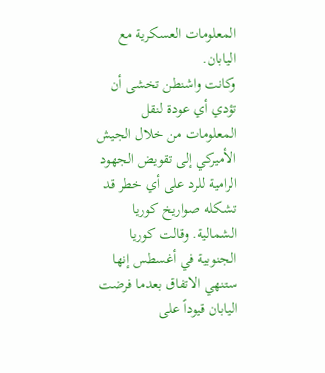المعلومات العسكرية مع اليابان.
وكانت واشنطن تخشى أن تؤدي أي عودة لنقل المعلومات من خلال الجيش الأميركي إلى تقويض الجهود الرامية للرد على أي خطر قد تشكله صواريخ كوريا الشمالية. وقالت كوريا الجنوبية في أغسطس إنها ستنهي الاتفاق بعدما فرضت اليابان قيوداً على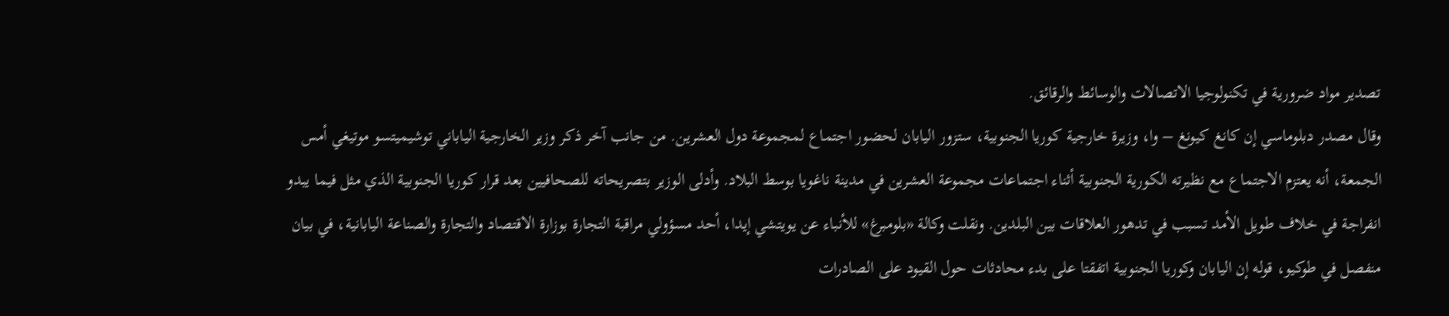تصدير مواد ضرورية في تكنولوجيا الاتصالات والوسائط والرقائق.
وقال مصدر دبلوماسي إن كانغ كيونغ – وا، وزيرة خارجية كوريا الجنوبية، ستزور اليابان لحضور اجتماع لمجموعة دول العشرين. من جانب آخر ذكر وزير الخارجية الياباني توشيميتسو موتيغي أمس الجمعة، أنه يعتزم الاجتماع مع نظيرته الكورية الجنوبية أثناء اجتماعات مجموعة العشرين في مدينة ناغويا بوسط البلاد. وأدلى الوزير بتصريحاته للصحافيين بعد قرار كوريا الجنوبية الذي مثل فيما يبدو انفراجة في خلاف طويل الأمد تسبب في تدهور العلاقات بين البلدين. ونقلت وكالة «بلومبرغ» للأنباء عن يويتشي إيدا، أحد مسؤولي مراقبة التجارة بوزارة الاقتصاد والتجارة والصناعة اليابانية، في بيان منفصل في طوكيو، قوله إن اليابان وكوريا الجنوبية اتفقتا على بدء محادثات حول القيود على الصادرات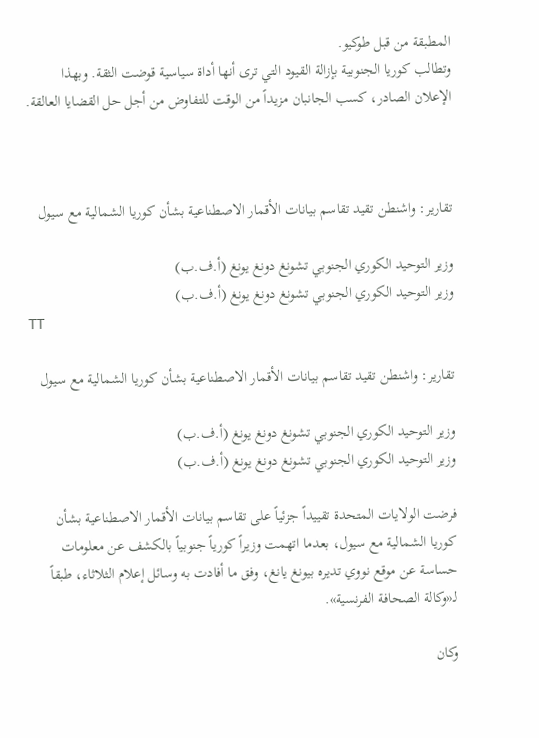المطبقة من قبل طوكيو.
وتطالب كوريا الجنوبية بإزالة القيود التي ترى أنها أداة سياسية قوضت الثقة. وبهذا الإعلان الصادر، كسب الجانبان مزيداً من الوقت للتفاوض من أجل حل القضايا العالقة.



تقارير: واشنطن تقيد تقاسم بيانات الأقمار الاصطناعية بشأن كوريا الشمالية مع سيول

وزير التوحيد الكوري الجنوبي تشونغ دونغ يونغ (أ.ف.ب)
وزير التوحيد الكوري الجنوبي تشونغ دونغ يونغ (أ.ف.ب)
TT

تقارير: واشنطن تقيد تقاسم بيانات الأقمار الاصطناعية بشأن كوريا الشمالية مع سيول

وزير التوحيد الكوري الجنوبي تشونغ دونغ يونغ (أ.ف.ب)
وزير التوحيد الكوري الجنوبي تشونغ دونغ يونغ (أ.ف.ب)

فرضت الولايات المتحدة تقييداً جزئياً على تقاسم بيانات الأقمار الاصطناعية بشأن كوريا الشمالية مع سيول، بعدما اتهمت وزيراً كورياً جنوبياً بالكشف عن معلومات حساسة عن موقع نووي تديره بيونغ يانغ، وفق ما أفادت به وسائل إعلام الثلاثاء، طبقاً لـ«وكالة الصحافة الفرنسية».

وكان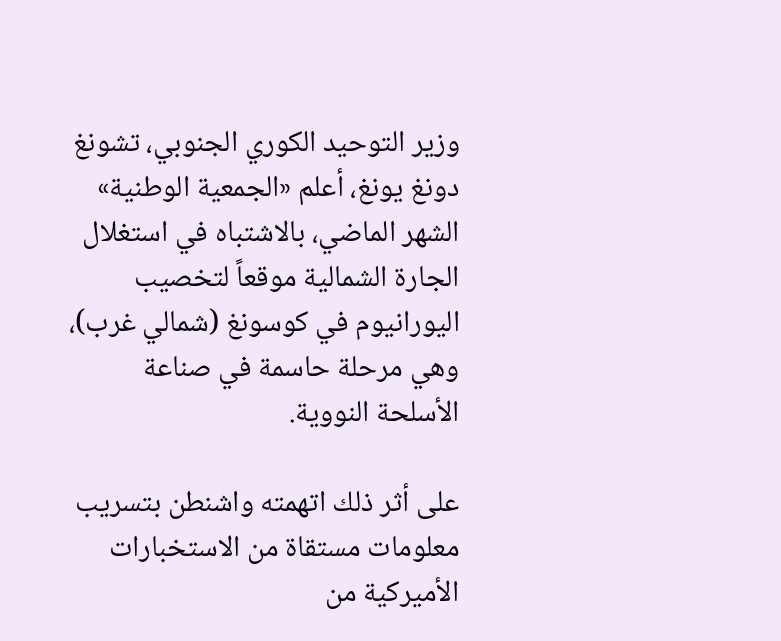وزير التوحيد الكوري الجنوبي، تشونغ دونغ يونغ، أعلم «الجمعية الوطنية» الشهر الماضي، بالاشتباه في استغلال الجارة الشمالية موقعاً لتخصيب اليورانيوم في كوسونغ (شمالي غرب)، وهي مرحلة حاسمة في صناعة الأسلحة النووية.

على أثر ذلك اتهمته واشنطن بتسريب معلومات مستقاة من الاستخبارات الأميركية من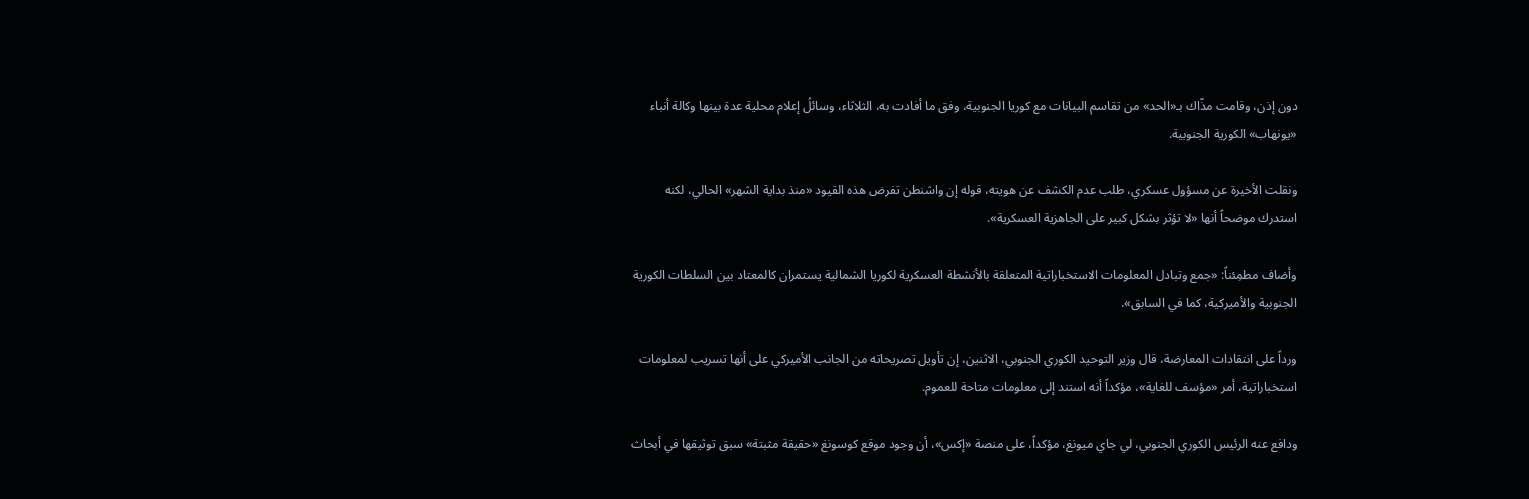دون إذن، وقامت مذّاك بـ«الحد» من تقاسم البيانات مع كوريا الجنوبية، وفق ما أفادت به، الثلاثاء، وسائلُ إعلام محلية عدة بينها وكالة أنباء «يونهاب» الكورية الجنوبية.

ونقلت الأخيرة عن مسؤول عسكري، طلب عدم الكشف عن هويته، قوله إن واشنطن تفرض هذه القيود «منذ بداية الشهر» الحالي، لكنه استدرك موضحاً أنها «لا تؤثر بشكل كبير على الجاهزية العسكرية».

وأضاف مطمِئناً: «جمع وتبادل المعلومات الاستخباراتية المتعلقة بالأنشطة العسكرية لكوريا الشمالية يستمران كالمعتاد بين السلطات الكورية الجنوبية والأميركية، كما في السابق».

ورداً على انتقادات المعارضة، قال وزير التوحيد الكوري الجنوبي، الاثنين، إن تأويل تصريحاته من الجانب الأميركي على أنها تسريب لمعلومات استخباراتية، أمر «مؤسف للغاية»، مؤكداً أنه استند إلى معلومات متاحة للعموم.

ودافع عنه الرئيس الكوري الجنوبي، لي جاي ميونغ، مؤكداً، على منصة «إكس»، أن وجود موقع كوسونغ «حقيقة مثبتة» سبق توثيقها في أبحاث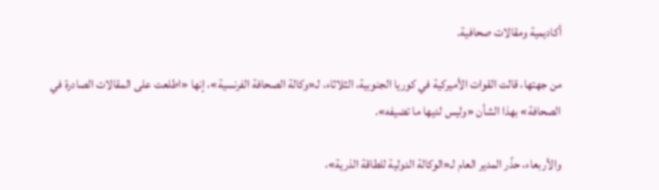أكاديمية ومقالات صحافية.

من جهتها، قالت القوات الأميركية في كوريا الجنوبية، الثلاثاء، لـ«وكالة الصحافة الفرنسية»، إنها «اطلعت على المقالات الصادرة في الصحافة» بهذا الشأن «وليس لديها ما تضيفه».

والأربعاء، حذّر المدير العام لـ«الوكالة الدولية للطاقة الذرية»،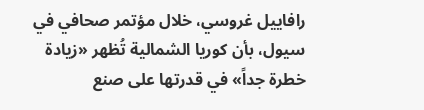رافاييل غروسي، خلال مؤتمر صحافي في سيول، بأن كوريا الشمالية تُظهر «زيادة خطرة جداً» في قدرتها على صنع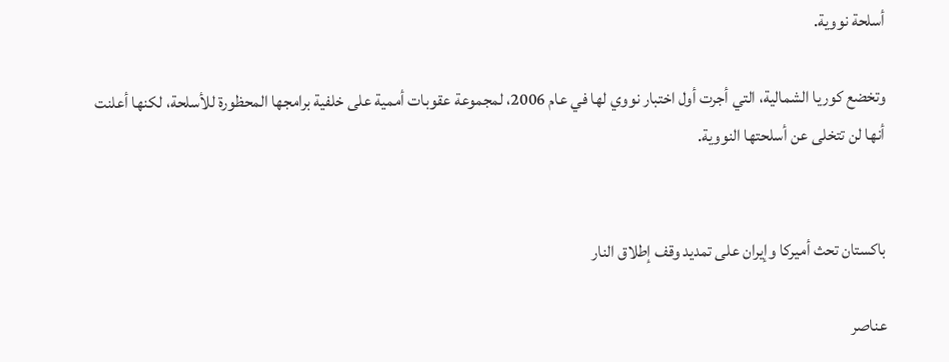أسلحة نووية.

وتخضع كوريا الشمالية، التي أجرت أول اختبار نووي لها في عام 2006، لمجموعة عقوبات أممية على خلفية برامجها المحظورة للأسلحة، لكنها أعلنت أنها لن تتخلى عن أسلحتها النووية.


باكستان تحث أميركا وإيران على تمديد وقف إطلاق النار

عناصر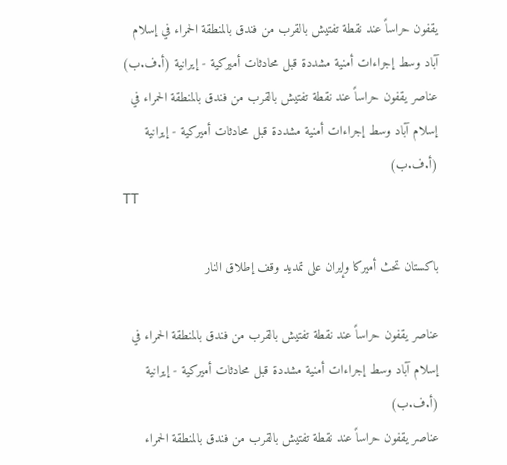يقفون حراساً عند نقطة تفتيش بالقرب من فندق بالمنطقة الحمراء في إسلام آباد وسط إجراءات أمنية مشددة قبل محادثات أميركية - إيرانية (أ.ف.ب)
عناصر يقفون حراساً عند نقطة تفتيش بالقرب من فندق بالمنطقة الحمراء في إسلام آباد وسط إجراءات أمنية مشددة قبل محادثات أميركية - إيرانية (أ.ف.ب)
TT

باكستان تحث أميركا وإيران على تمديد وقف إطلاق النار

عناصر يقفون حراساً عند نقطة تفتيش بالقرب من فندق بالمنطقة الحمراء في إسلام آباد وسط إجراءات أمنية مشددة قبل محادثات أميركية - إيرانية (أ.ف.ب)
عناصر يقفون حراساً عند نقطة تفتيش بالقرب من فندق بالمنطقة الحمراء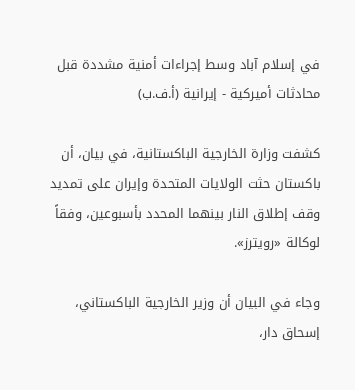في إسلام آباد وسط إجراءات أمنية مشددة قبل محادثات أميركية - إيرانية (أ.ف.ب)

كشفت وزارة الخارجية الباكستانية، في بيان، أن باكستان حثت الولايات المتحدة وإيران ‌على تمديد وقف ‌إطلاق النار ‌بينهما المحدد بأسبوعين، وفقاً لوكالة «رويترز».

وجاء في البيان أن وزير الخارجية الباكستاني، إسحاق دار،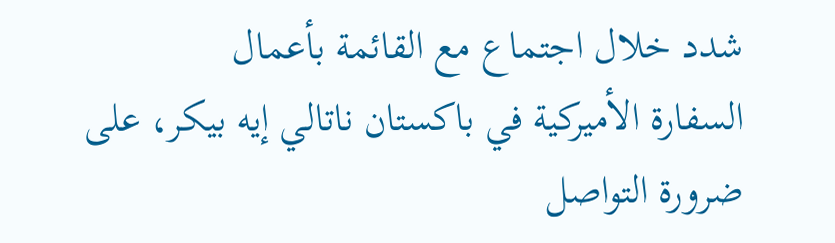شدد خلال اجتماع مع ‌القائمة ‌بأعمال السفارة ‌الأميركية في ‌باكستان ناتالي إيه بيكر، على ضرورة التواصل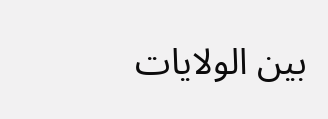بين ‌الولايات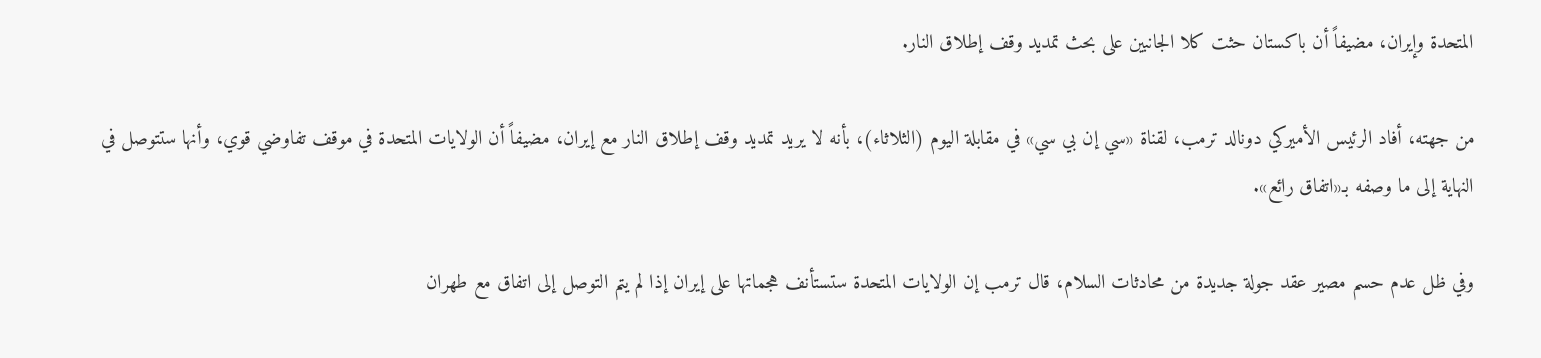المتحدة وإيران، مضيفاً أن باكستان حثت كلا الجانبين على بحث تمديد وقف إطلاق النار.

من جهته، أفاد الرئيس الأميركي دونالد ترمب، لقناة «سي إن بي سي» في مقابلة اليوم (الثلاثاء)، بأنه لا يريد تمديد وقف إطلاق النار مع إيران، مضيفاً أن ‌الولايات المتحدة في ‌موقف تفاوضي ‌قوي، وأنها ستتوصل في النهاية إلى ما وصفه بـ«اتفاق رائع».

وفي ظل ‌عدم حسم مصير ‌عقد جولة جديدة من محادثات السلام، قال ترمب إن الولايات المتحدة ‌ستستأنف هجماتها على إيران إذا لم يتم التوصل إلى اتفاق مع طهران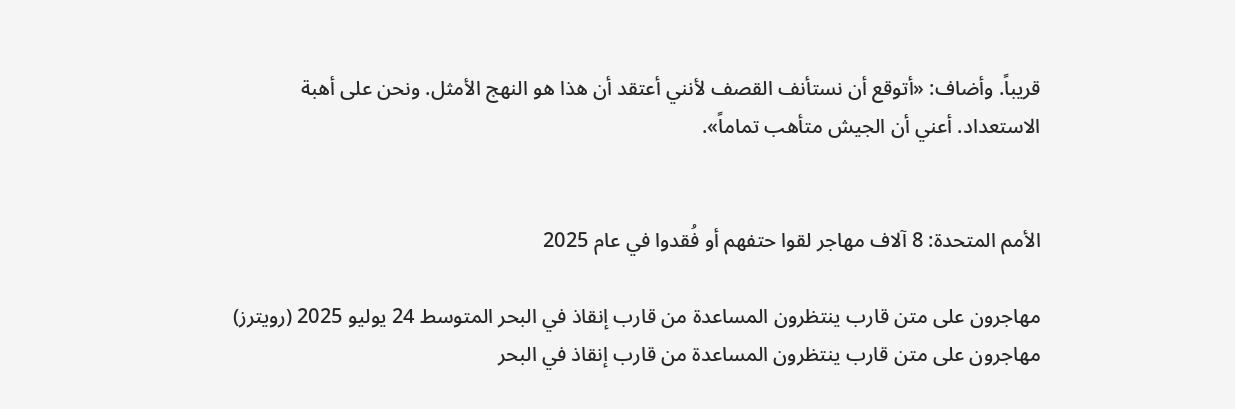قريباً. وأضاف: «أتوقع أن نستأنف القصف لأنني أعتقد أن هذا هو النهج الأمثل. ونحن على أهبة الاستعداد. أعني أن الجيش متأهب تماماً».


الأمم المتحدة: 8 آلاف مهاجر لقوا حتفهم أو فُقدوا في عام 2025

مهاجرون على متن قارب ينتظرون المساعدة من قارب إنقاذ في البحر المتوسط 24 يوليو 2025 (رويترز)
مهاجرون على متن قارب ينتظرون المساعدة من قارب إنقاذ في البحر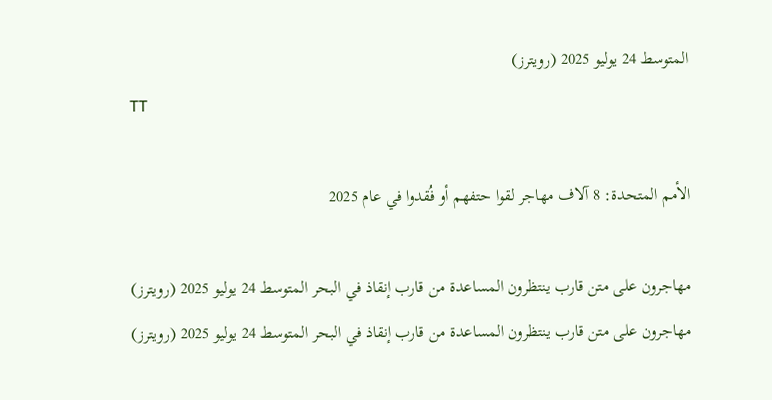المتوسط 24 يوليو 2025 (رويترز)
TT

الأمم المتحدة: 8 آلاف مهاجر لقوا حتفهم أو فُقدوا في عام 2025

مهاجرون على متن قارب ينتظرون المساعدة من قارب إنقاذ في البحر المتوسط 24 يوليو 2025 (رويترز)
مهاجرون على متن قارب ينتظرون المساعدة من قارب إنقاذ في البحر المتوسط 24 يوليو 2025 (رويترز)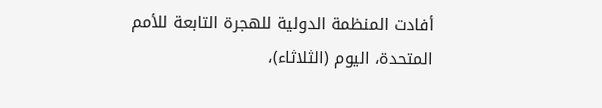أفادت المنظمة الدولية للهجرة التابعة للأمم المتحدة، اليوم (الثلاثاء)،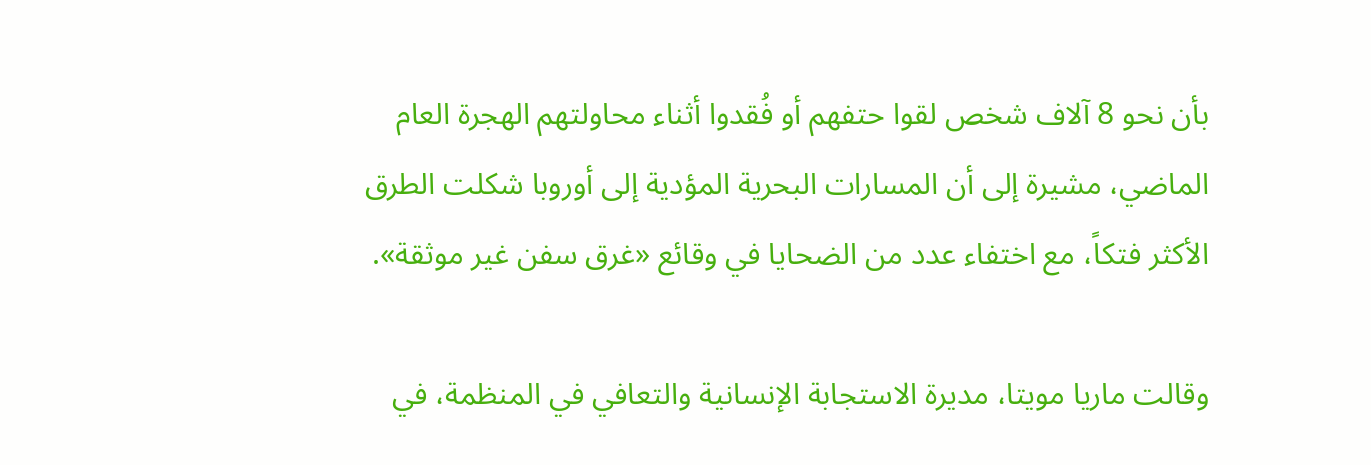بأن نحو 8 آلاف شخص لقوا حتفهم أو فُقدوا أثناء محاولتهم الهجرة العام الماضي، مشيرة إلى أن المسارات البحرية المؤدية إلى أوروبا شكلت الطرق الأكثر فتكاً، مع اختفاء عدد من الضحايا في وقائع «غرق سفن غير موثقة».

وقالت ماريا مويتا، مديرة الاستجابة الإنسانية والتعافي في المنظمة، في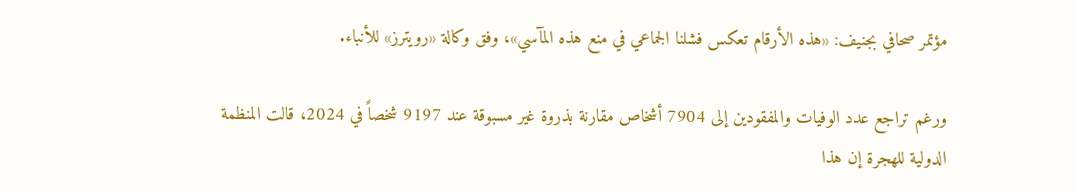مؤتمر صحافي بجنيف: «هذه الأرقام تعكس فشلنا الجماعي في منع هذه المآسي»، وفق وكالة «رويترز» للأنباء.

ورغم تراجع عدد الوفيات والمفقودين إلى 7904 أشخاص مقارنة بذروة غير مسبوقة عند 9197 شخصاً في 2024، قالت المنظمة الدولية للهجرة إن هذا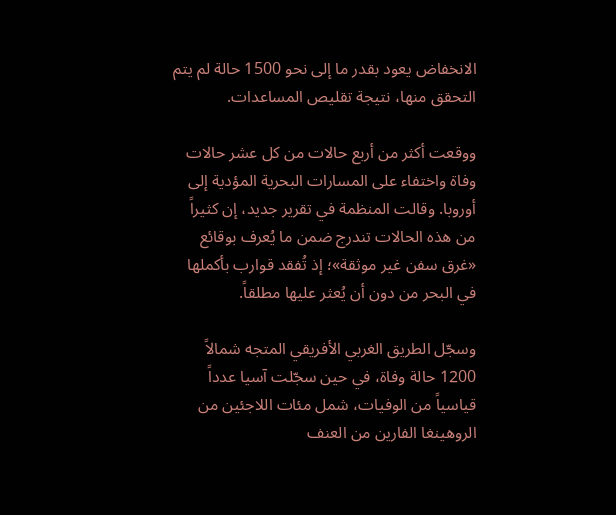الانخفاض يعود بقدر ما إلى نحو 1500 حالة لم يتم التحقق منها، نتيجة تقليص المساعدات.

ووقعت أكثر من أربع حالات من كل عشر حالات وفاة واختفاء على المسارات البحرية المؤدية إلى أوروبا. وقالت المنظمة في تقرير جديد، إن كثيراً من هذه الحالات تندرج ضمن ما يُعرف بوقائع «غرق سفن غير موثقة»؛ إذ تُفقد قوارب بأكملها في البحر من دون أن يُعثر عليها مطلقاً.

وسجّل الطريق الغربي الأفريقي المتجه شمالاً 1200 حالة وفاة، في حين سجّلت آسيا عدداً قياسياً من الوفيات، شمل مئات اللاجئين من الروهينغا الفارين من العنف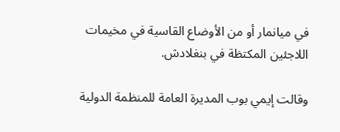في ميانمار أو من الأوضاع القاسية في مخيمات اللاجئين المكتظة في بنغلادش.

وقالت إيمي بوب المديرة العامة للمنظمة الدولية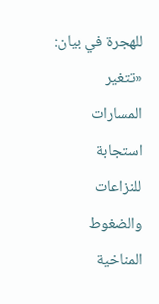للهجرة في بيان: «تتغير المسارات استجابة للنزاعات والضغوط المناخية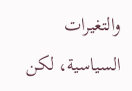والتغيرات السياسية، لكن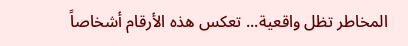المخاطر تظل واقعية... تعكس هذه الأرقام أشخاصاً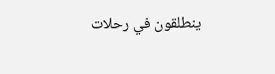ينطلقون في رحلات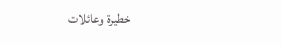خطيرة وعائلات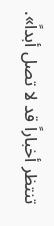تنتظر أخباراً قد لا تصل أبداً».